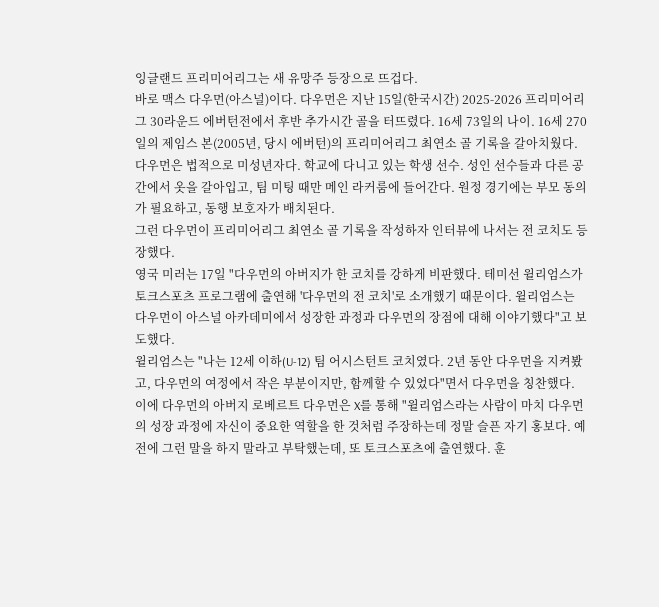잉글랜드 프리미어리그는 새 유망주 등장으로 뜨겁다.
바로 맥스 다우먼(아스널)이다. 다우먼은 지난 15일(한국시간) 2025-2026 프리미어리그 30라운드 에버턴전에서 후반 추가시간 골을 터뜨렸다. 16세 73일의 나이. 16세 270일의 제임스 본(2005년, 당시 에버턴)의 프리미어리그 최연소 골 기록을 갈아치웠다.
다우먼은 법적으로 미성년자다. 학교에 다니고 있는 학생 선수. 성인 선수들과 다른 공간에서 옷을 갈아입고, 팀 미팅 때만 메인 라커룸에 들어간다. 원정 경기에는 부모 동의가 필요하고, 동행 보호자가 배치된다.
그런 다우먼이 프리미어리그 최연소 골 기록을 작성하자 인터뷰에 나서는 전 코치도 등장했다.
영국 미러는 17일 "다우먼의 아버지가 한 코치를 강하게 비판했다. 테미선 윌리엄스가 토크스포츠 프로그램에 출연해 '다우먼의 전 코치'로 소개했기 때문이다. 윌리엄스는 다우먼이 아스널 아카데미에서 성장한 과정과 다우먼의 장점에 대해 이야기했다"고 보도했다.
윌리엄스는 "나는 12세 이하(U-12) 팀 어시스턴트 코치였다. 2년 동안 다우먼을 지켜봤고, 다우먼의 여정에서 작은 부분이지만, 함께할 수 있었다"면서 다우먼을 칭찬했다.
이에 다우먼의 아버지 로베르트 다우먼은 X를 통해 "윌리엄스라는 사람이 마치 다우먼의 성장 과정에 자신이 중요한 역할을 한 것처럼 주장하는데 정말 슬픈 자기 홍보다. 예전에 그런 말을 하지 말라고 부탁했는데, 또 토크스포츠에 출연했다. 훈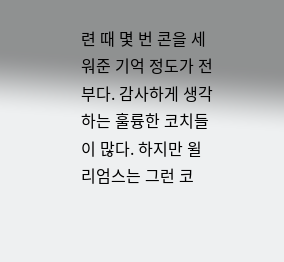련 때 몇 번 콘을 세워준 기억 정도가 전부다. 감사하게 생각하는 훌륭한 코치들이 많다. 하지만 윌리엄스는 그런 코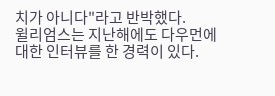치가 아니다"라고 반박했다.
윌리엄스는 지난해에도 다우먼에 대한 인터뷰를 한 경력이 있다.